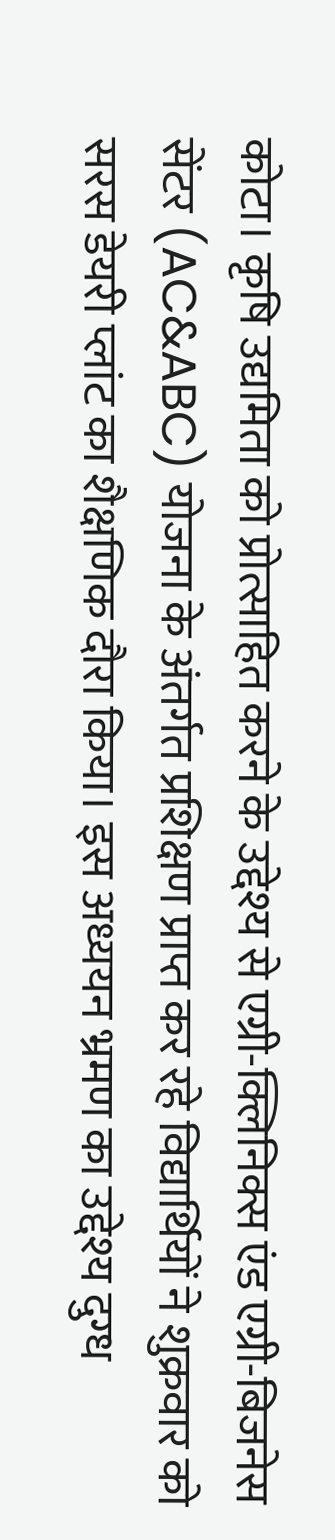कोटा। कृषि उद्यमिता को प्रोत्साहित करने के उद्देश्य से एग्री-क्लिनिक्स एंड एग्री-बिजनेस सेंटर (AC&ABC) योजना के अंतर्गत प्रशिक्षण प्राप्त कर रहे विद्यार्थियों ने शुक्रवार को सरस डेयरी प्लांट का शैक्षणिक दौरा किया। इस अध्ययन भ्रमण का उद्देश्य दुग्ध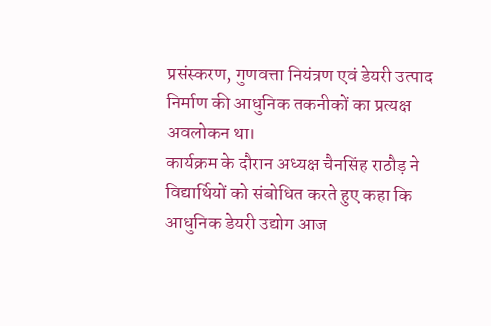प्रसंस्करण, गुणवत्ता नियंत्रण एवं डेयरी उत्पाद निर्माण की आधुनिक तकनीकों का प्रत्यक्ष अवलोकन था।
कार्यक्रम के दौरान अध्यक्ष चैनसिंह राठौड़ ने विद्यार्थियों को संबोधित करते हुए कहा कि आधुनिक डेयरी उद्योग आज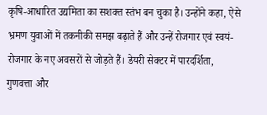कृषि-आधारित उद्यमिता का सशक्त स्तंभ बन चुका है। उन्होंने कहा, ऐसे भ्रमण युवाओं में तकनीकी समझ बढ़ाते हैं और उन्हें रोजगार एवं स्वयं-रोजगार के नए अवसरों से जोड़ते हैं। डेयरी सेक्टर में पारदर्शिता, गुणवत्ता और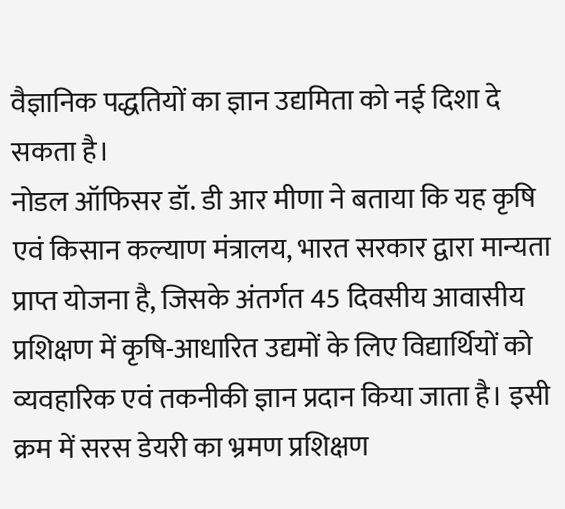वैज्ञानिक पद्धतियों का ज्ञान उद्यमिता को नई दिशा दे सकता है।
नोडल ऑफिसर डॉ. डी आर मीणा ने बताया कि यह कृषि एवं किसान कल्याण मंत्रालय, भारत सरकार द्वारा मान्यता प्राप्त योजना है, जिसके अंतर्गत 45 दिवसीय आवासीय प्रशिक्षण में कृषि-आधारित उद्यमों के लिए विद्यार्थियों को व्यवहारिक एवं तकनीकी ज्ञान प्रदान किया जाता है। इसी क्रम में सरस डेयरी का भ्रमण प्रशिक्षण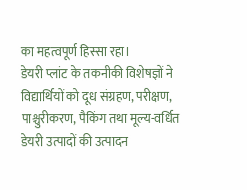का महत्वपूर्ण हिस्सा रहा।
डेयरी प्लांट के तकनीकी विशेषज्ञों ने विद्यार्थियों को दूध संग्रहण, परीक्षण, पाश्चुरीकरण, पैकिंग तथा मूल्य-वर्धित डेयरी उत्पादों की उत्पादन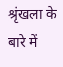श्रृंखला के बारे में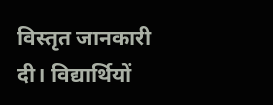विस्तृत जानकारी दी। विद्यार्थियों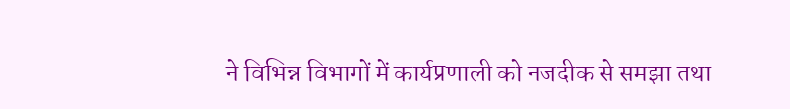ने विभिन्न विभागों में कार्यप्रणाली को नजदीक से समझा तथा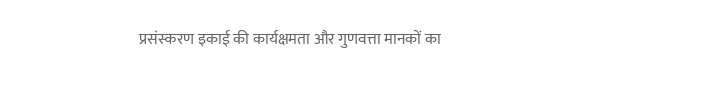प्रसंस्करण इकाई की कार्यक्षमता और गुणवत्ता मानकों का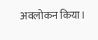अवलोकन किया।